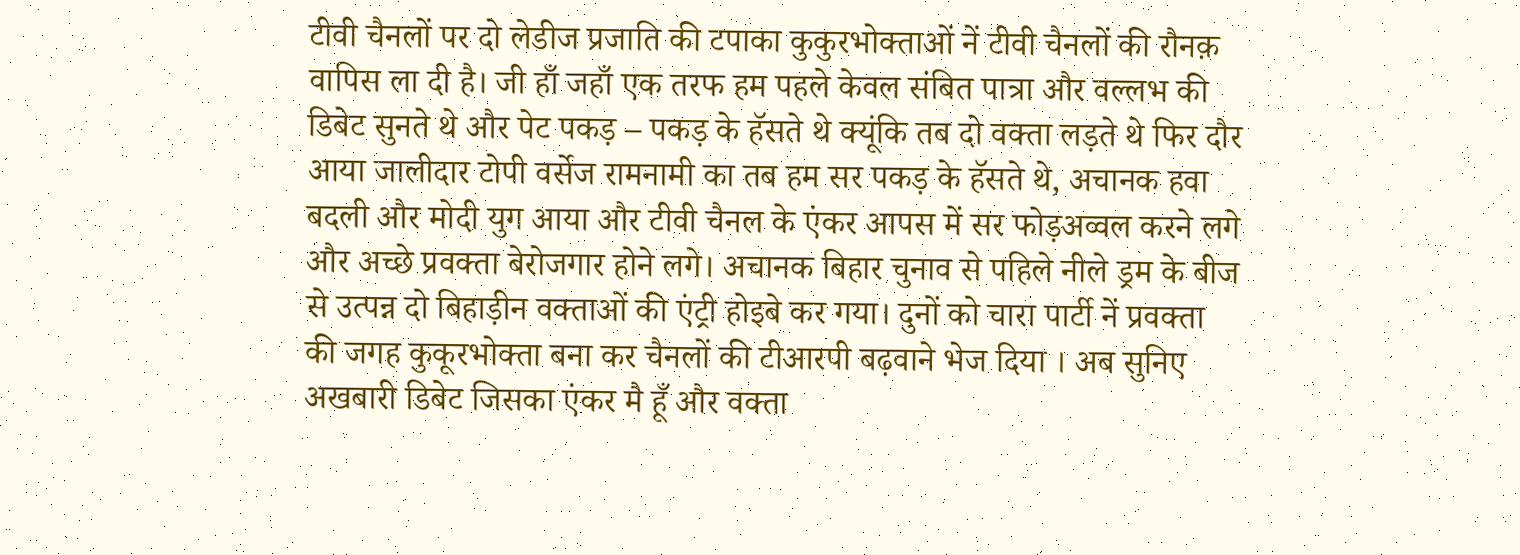टीवी चैनलों पर दो लेडीज प्रजाति की टपाका कुकुरभोक्ताओं नें टीवी चैनलों की रौनक़ वापिस ला दी है। जी हाँ जहाँ एक तरफ हम पहले केवल संबित पात्रा और वल्लभ की डिबेट सुनते थे और पेट पकड़ – पकड़ के हॅसते थे क्यूंकि तब दो वक्ता लड़ते थे फिर दौर आया जालीदार टोपी वर्सेज रामनामी का तब हम सर पकड़ के हॅसते थे, अचानक हवा बदली और मोदी युग आया और टीवी चैनल के एंकर आपस में सर फोड़अव्वल करने लगे और अच्छे प्रवक्ता बेरोजगार होने लगे। अचानक बिहार चुनाव से पहिले नीले ड्रम के बीज से उत्पन्न दो बिहाड़ीन वक्ताओं की एंट्री होइबे कर गया। दुनों को चारा पार्टी नें प्रवक्ता की जगह कुकूरभोक्ता बना कर चैनलों की टीआरपी बढ़वाने भेज दिया । अब सुनिए अखबारी डिबेट जिसका एंकर मै हूँ और वक्ता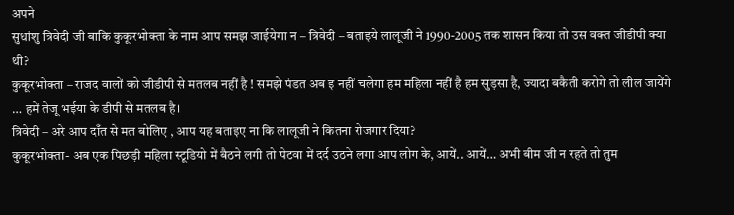अपने
सुधांशु त्रिवेदी जी बाकि कुकूरभोक्ता के नाम आप समझ जाईयेगा न – त्रिवेदी – बताइये लालूजी ने 1990-2005 तक शासन किया तो उस वक्त जीडीपी क्या थी?
कुकूरभोक्ता – राजद वालों को जीडीपी से मतलब नहीं है ! समझे पंडत अब इ नहीं चलेगा हम महिला नहीं है हम सुड़सा है, ज्यादा बकैती करोगे तो लील जायेंगे … हमें तेजू भईया के डीपी से मतलब है।
त्रिवेदी – अरे आप दाँत से मत बोलिए , आप यह बताइए ना कि लालूजी ने कितना रोजगार दिया?
कुकूरभोक्ता- अब एक पिछड़ी महिला स्टूडियो में बैठने लगी तो पेटवा में दर्द उठने लगा आप लोग के, आयें.. आयें… अभी बीम जी न रहते तो तुम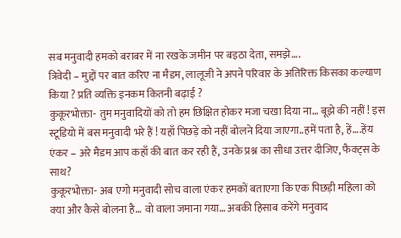सब मनुवादी हमको बराबर में ना रखके जमीन पर बइठा देता, समझे….
त्रिवेदी – मुद्दों पर बात करिए ना मैडम, लालूजी ने अपने परिवार के अतिरिक्त किसका कल्याण किया ? प्रति व्यक्ति इनकम कितनी बढ़ाई ?
कुकूरभोक्ता- तुम मनुवादियों को तो हम छिक्षित होकर मजा चखा दिया ना… बूझे की नहीं ! इस स्टूडियो में बस मनुवादी भरे हैं ! यहाँ पिछड़े को नहीं बोलने दिया जाएगा..हमें पता है, हें….हेंय
एंकर – अरे मैडम आप कहाँ की बात कर रही हैं, उनके प्रश्न का सीधा उत्तर दीजिए, फैक्ट्स के साथ?
कुकूरभोक्ता- अब एगो मनुवादी सोच वाला एंकर हमकों बताएगा कि एक पिछड़ी महिला को क्या और कैसे बोलना है… वो वाला जमाना गया… अबकी हिसाब करेंगे मनुवाद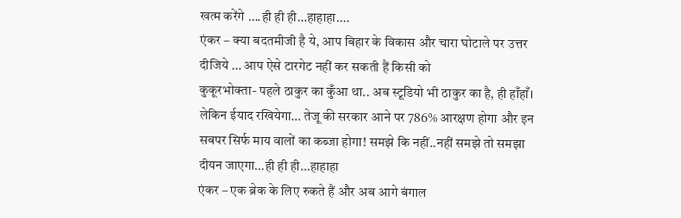खत्म करेंगे ….ही ही ही…हाहाहा….
एंकर – क्या बदतमीजी है ये, आप बिहार के विकास और चारा घोटाले पर उत्तर दीजिये … आप ऐसे टारगेट नहीं कर सकती हैं किसी को
कुकूरभोक्ता- पहले ठाकुर का कुँआ था.. अब स्टूडियो भी ठाकुर का है, ही हाँहाँ। लेकिन ईयाद रखियेगा… तेजू की सरकार आने पर 786% आरक्षण होगा और इन सबपर सिर्फ माय वालों का कब्जा होगा! समझे कि नहीं..नहीं समझे तो समझा दीयन जाएगा…ही ही ही…हाहाहा
एंकर – एक ब्रेक के लिए रुकते हैं और अब आगे बंगाल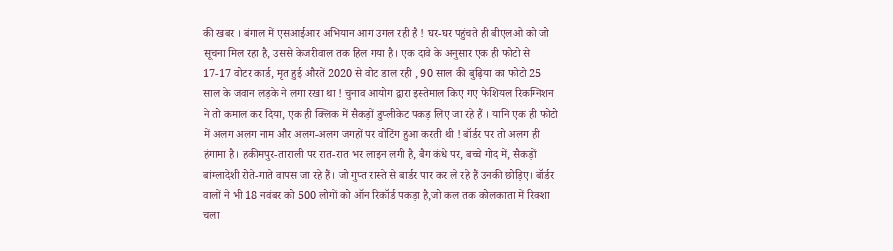की खबर । बंगाल में एसआईआर अभियान आग उगल रही है ! घर-घर पहुंचते ही बीएलओ को जो सूचना मिल रहा है, उससे केजरीवाल तक हिल गया है। एक दावे के अनुसार एक ही फोटो से 17-17 वोटर कार्ड, मृत हुई औरतें 2020 से वोट डाल रही , 90 साल की बुढ़िया का फोटो 25 साल के जवान लड़के ने लगा रखा था ! चुनाव आयोग द्वारा इस्तेमाल किए गए फेशियल रिकग्निशन ने तो कमाल कर दिया, एक ही क्लिक में सैकड़ों डुप्लीकेट पकड़ लिए जा रहे हैं । यानि एक ही फोटो में अलग अलग नाम और अलग-अलग जगहों पर वोटिंग हुआ करती थी ! बॉर्डर पर तो अलग ही हंगामा है। हकीमपुर-ताराली पर रात-रात भर लाइन लगी है, बैग कंधे पर, बच्चे गोद में, सैकड़ों बांग्लादेशी रोते-गाते वापस जा रहे हैं। जो गुप्त रास्ते से बार्डर पार कर ले रहे हैं उनकी छोड़िए। बॉर्डर वालों ने भी 18 नवंबर को 500 लोगों को ऑन रिकॉर्ड पकड़ा है,जो कल तक कोलकाता में रिक्शा चला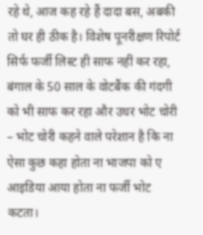रहे थे, आज कह रहे हैं दादा बस, अबकी तो घर ही ठीक है। विशेष पूनरीक्षण रिपोर्ट सिर्फ फर्जी लिस्ट ही साफ नहीं कर रहा, बंगाल के 50 साल के वोटबैंक की गंदगी को भी साफ कर रहा और उधर भोट चोरी – भोट चोरी कहने वाले परेशान है कि ना ऐसा कुछ कहा होता ना भाजपा को ए आइडिया आया होता ना फर्जी भोट कटता।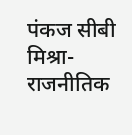पंकज सीबी मिश्रा- राजनीतिक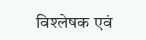विश्लेषक एवं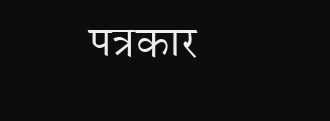पत्रकार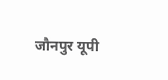जौनपुर यूपी